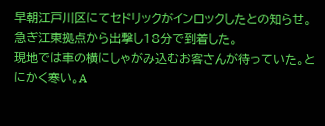早朝江戸川区にてセドリックがインロックしたとの知らせ。急ぎ江東拠点から出撃し18分で到着した。
現地では車の横にしゃがみ込むお客さんが待っていた。とにかく寒い。A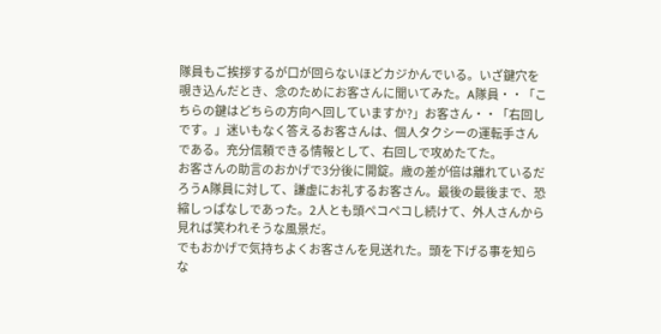隊員もご挨拶するが口が回らないほどカジかんでいる。いざ鍵穴を覗き込んだとき、念のためにお客さんに聞いてみた。A隊員・・「こちらの鍵はどちらの方向へ回していますか?」お客さん・・「右回しです。」迷いもなく答えるお客さんは、個人タクシーの運転手さんである。充分信頼できる情報として、右回しで攻めたてた。
お客さんの助言のおかげで3分後に開錠。歳の差が倍は離れているだろうA隊員に対して、謙虚にお礼するお客さん。最後の最後まで、恐縮しっぱなしであった。2人とも頭ペコペコし続けて、外人さんから見れば笑われそうな風景だ。
でもおかげで気持ちよくお客さんを見送れた。頭を下げる事を知らな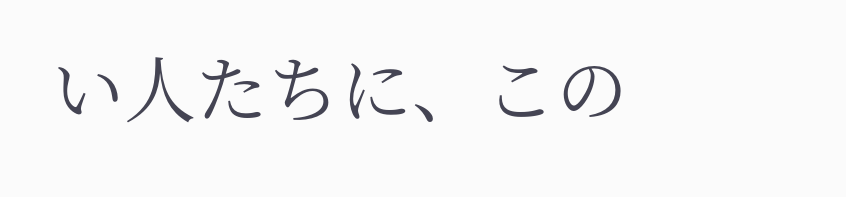い人たちに、この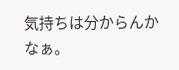気持ちは分からんかなぁ。